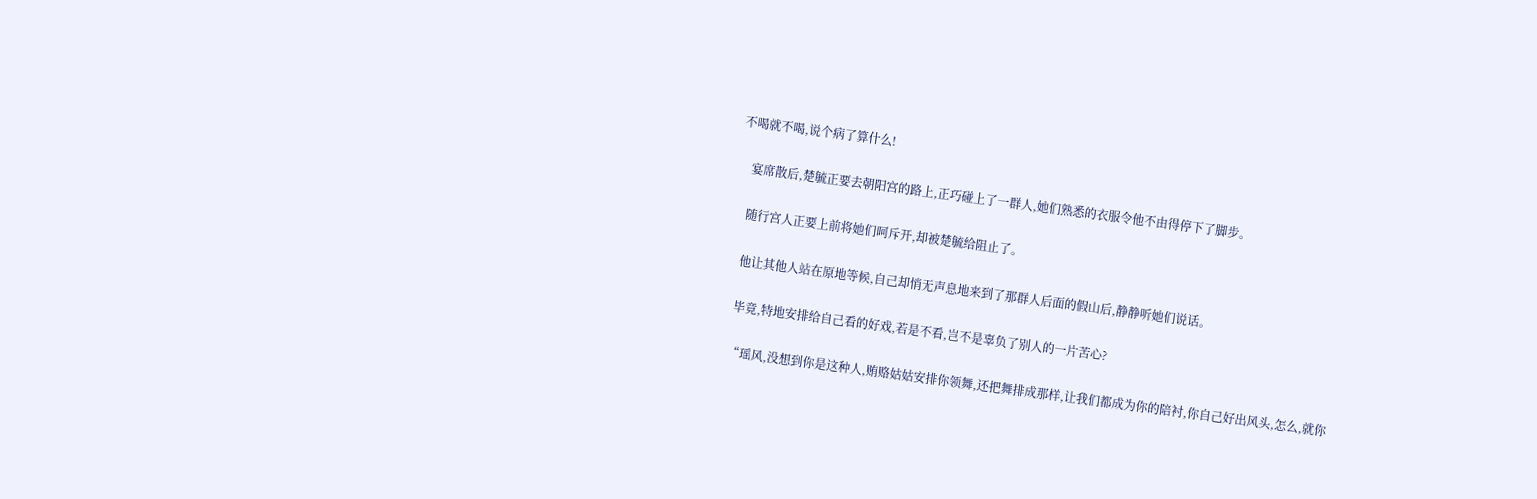不喝就不喝,说个病了算什么!

    宴席散后,楚毓正要去朝阳宫的路上,正巧碰上了一群人,她们熟悉的衣服令他不由得停下了脚步。

    随行宫人正要上前将她们呵斥开,却被楚毓给阻止了。

    他让其他人站在原地等候,自己却悄无声息地来到了那群人后面的假山后,静静听她们说话。

    毕竟,特地安排给自己看的好戏,若是不看,岂不是辜负了别人的一片苦心?

    “瑶风,没想到你是这种人,贿赂姑姑安排你领舞,还把舞排成那样,让我们都成为你的陪衬,你自己好出风头,怎么,就你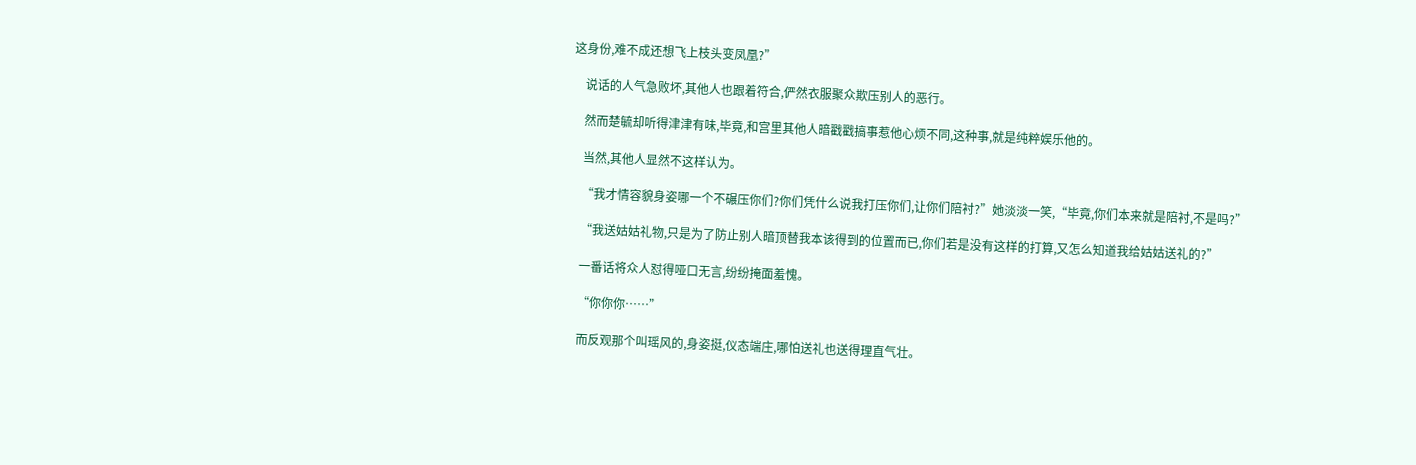这身份,难不成还想飞上枝头变凤凰?”

    说话的人气急败坏,其他人也跟着符合,俨然衣服聚众欺压别人的恶行。

    然而楚毓却听得津津有味,毕竟,和宫里其他人暗戳戳搞事惹他心烦不同,这种事,就是纯粹娱乐他的。

    当然,其他人显然不这样认为。

    “我才情容貌身姿哪一个不碾压你们?你们凭什么说我打压你们,让你们陪衬?”她淡淡一笑,“毕竟,你们本来就是陪衬,不是吗?”

    “我送姑姑礼物,只是为了防止别人暗顶替我本该得到的位置而已,你们若是没有这样的打算,又怎么知道我给姑姑送礼的?”

    一番话将众人怼得哑口无言,纷纷掩面羞愧。

    “你你你……”

    而反观那个叫瑶风的,身姿挺,仪态端庄,哪怕送礼也送得理直气壮。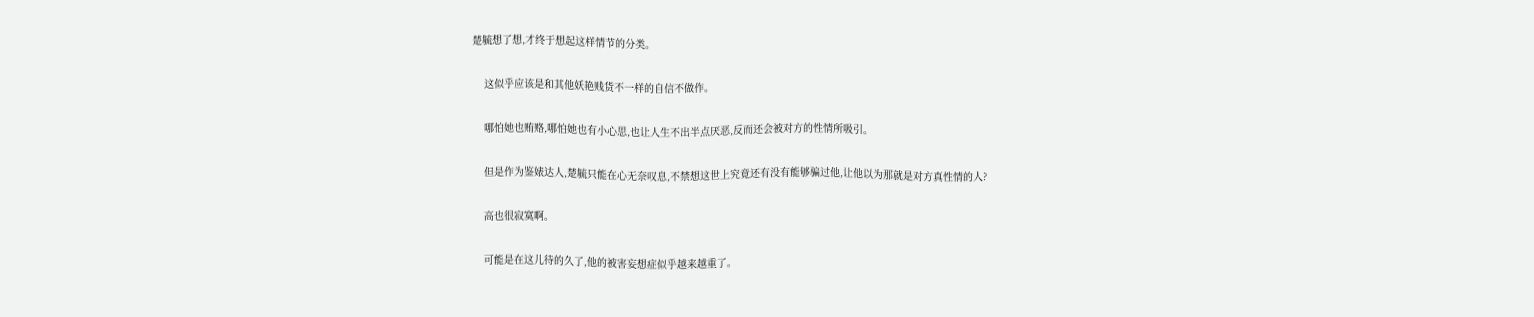楚毓想了想,才终于想起这样情节的分类。

    这似乎应该是和其他妖艳贱货不一样的自信不做作。

    哪怕她也贿赂,哪怕她也有小心思,也让人生不出半点厌恶,反而还会被对方的性情所吸引。

    但是作为鉴婊达人,楚毓只能在心无奈叹息,不禁想这世上究竟还有没有能够骗过他,让他以为那就是对方真性情的人?

    高也很寂寞啊。

    可能是在这儿待的久了,他的被害妄想症似乎越来越重了。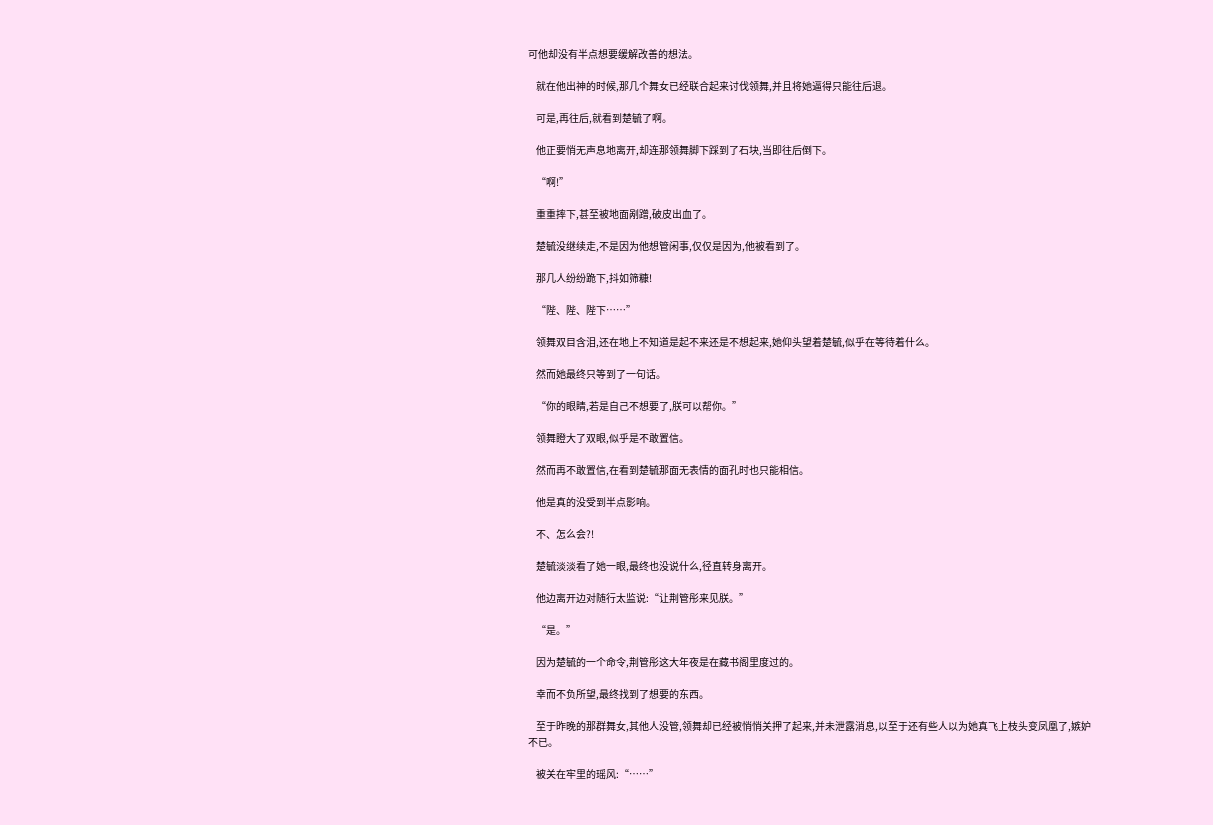可他却没有半点想要缓解改善的想法。

    就在他出神的时候,那几个舞女已经联合起来讨伐领舞,并且将她逼得只能往后退。

    可是,再往后,就看到楚毓了啊。

    他正要悄无声息地离开,却连那领舞脚下踩到了石块,当即往后倒下。

    “啊!”

    重重摔下,甚至被地面剐蹭,破皮出血了。

    楚毓没继续走,不是因为他想管闲事,仅仅是因为,他被看到了。

    那几人纷纷跪下,抖如筛糠!

    “陛、陛、陛下……”

    领舞双目含泪,还在地上不知道是起不来还是不想起来,她仰头望着楚毓,似乎在等待着什么。

    然而她最终只等到了一句话。

    “你的眼睛,若是自己不想要了,朕可以帮你。”

    领舞瞪大了双眼,似乎是不敢置信。

    然而再不敢置信,在看到楚毓那面无表情的面孔时也只能相信。

    他是真的没受到半点影响。

    不、怎么会?!

    楚毓淡淡看了她一眼,最终也没说什么,径直转身离开。

    他边离开边对随行太监说:“让荆管彤来见朕。”

    “是。”

    因为楚毓的一个命令,荆管彤这大年夜是在藏书阁里度过的。

    幸而不负所望,最终找到了想要的东西。

    至于昨晚的那群舞女,其他人没管,领舞却已经被悄悄关押了起来,并未泄露消息,以至于还有些人以为她真飞上枝头变凤凰了,嫉妒不已。

    被关在牢里的瑶风:“……”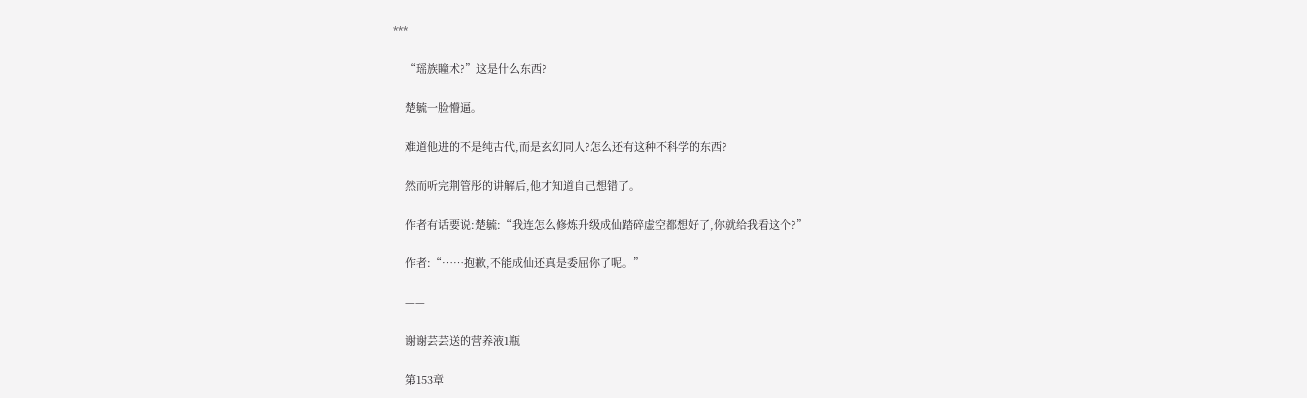***

    “瑶族瞳术?”这是什么东西?

    楚毓一脸懵逼。

    难道他进的不是纯古代,而是玄幻同人?怎么还有这种不科学的东西?

    然而听完荆管彤的讲解后,他才知道自己想错了。

    作者有话要说:楚毓:“我连怎么修炼升级成仙踏碎虚空都想好了,你就给我看这个?”

    作者:“……抱歉,不能成仙还真是委屈你了呢。”

    ——

    谢谢芸芸送的营养液1瓶

    第153章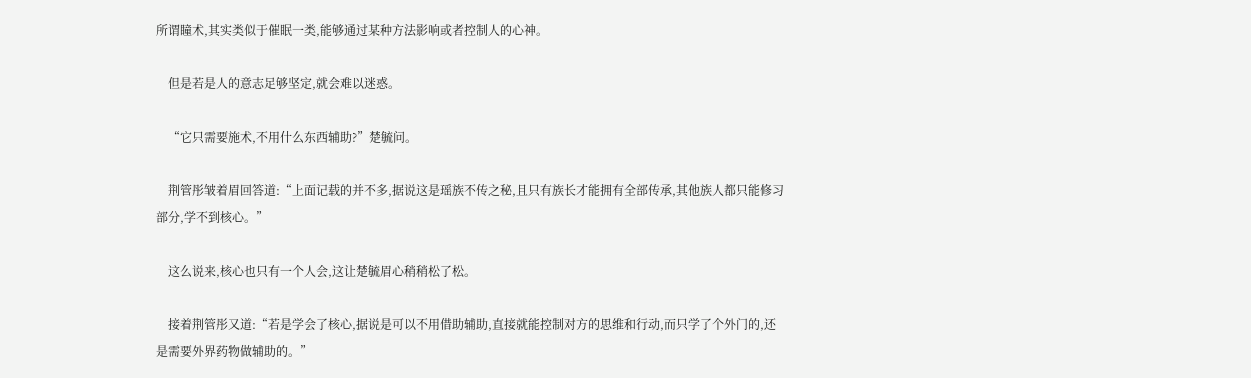所谓瞳术,其实类似于催眠一类,能够通过某种方法影响或者控制人的心神。

    但是若是人的意志足够坚定,就会难以迷惑。

    “它只需要施术,不用什么东西辅助?”楚毓问。

    荆管彤皱着眉回答道:“上面记载的并不多,据说这是瑶族不传之秘,且只有族长才能拥有全部传承,其他族人都只能修习部分,学不到核心。”

    这么说来,核心也只有一个人会,这让楚毓眉心稍稍松了松。

    接着荆管彤又道:“若是学会了核心,据说是可以不用借助辅助,直接就能控制对方的思维和行动,而只学了个外门的,还是需要外界药物做辅助的。”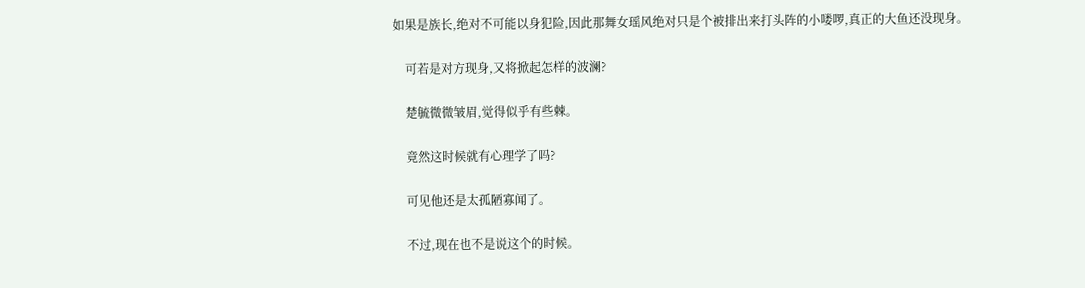如果是族长,绝对不可能以身犯险,因此那舞女瑶风绝对只是个被排出来打头阵的小喽啰,真正的大鱼还没现身。

    可若是对方现身,又将掀起怎样的波澜?

    楚毓微微皱眉,觉得似乎有些棘。

    竟然这时候就有心理学了吗?

    可见他还是太孤陋寡闻了。

    不过,现在也不是说这个的时候。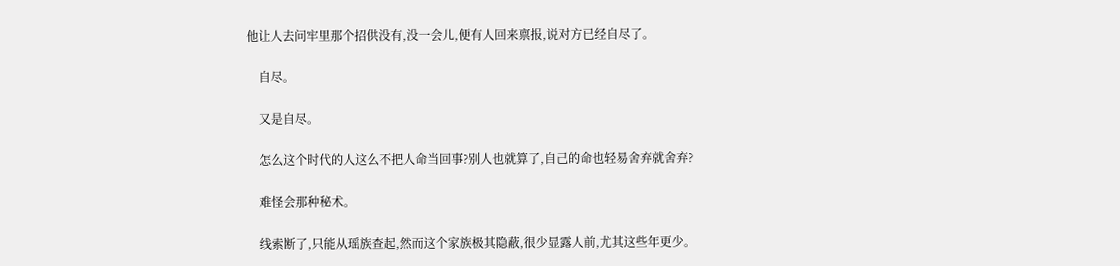他让人去问牢里那个招供没有,没一会儿,便有人回来禀报,说对方已经自尽了。

    自尽。

    又是自尽。

    怎么这个时代的人这么不把人命当回事?别人也就算了,自己的命也轻易舍弃就舍弃?

    难怪会那种秘术。

    线索断了,只能从瑶族查起,然而这个家族极其隐蔽,很少显露人前,尤其这些年更少。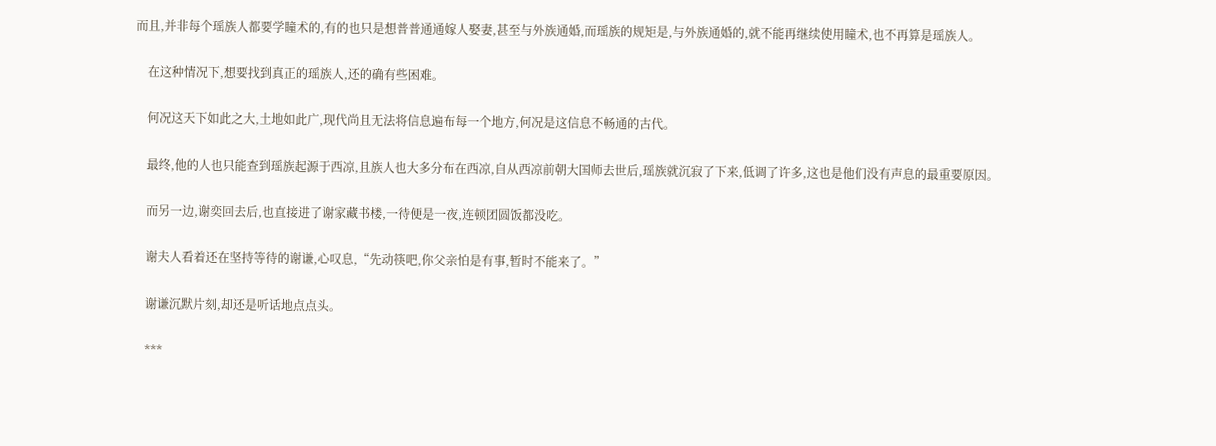而且,并非每个瑶族人都要学瞳术的,有的也只是想普普通通嫁人娶妻,甚至与外族通婚,而瑶族的规矩是,与外族通婚的,就不能再继续使用瞳术,也不再算是瑶族人。

    在这种情况下,想要找到真正的瑶族人,还的确有些困难。

    何况这天下如此之大,土地如此广,现代尚且无法将信息遍布每一个地方,何况是这信息不畅通的古代。

    最终,他的人也只能查到瑶族起源于西凉,且族人也大多分布在西凉,自从西凉前朝大国师去世后,瑶族就沉寂了下来,低调了许多,这也是他们没有声息的最重要原因。

    而另一边,谢奕回去后,也直接进了谢家藏书楼,一待便是一夜,连顿团圆饭都没吃。

    谢夫人看着还在坚持等待的谢谦,心叹息,“先动筷吧,你父亲怕是有事,暂时不能来了。”

    谢谦沉默片刻,却还是听话地点点头。

    ***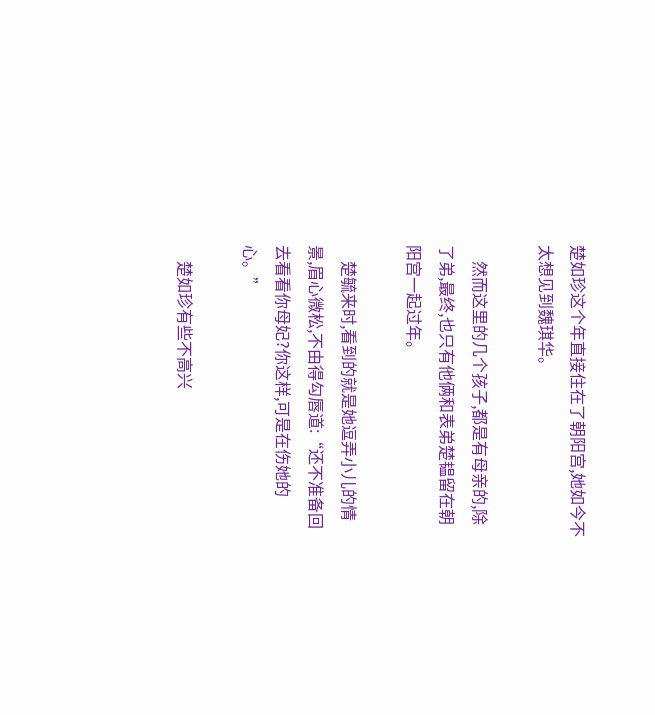楚如珍这个年直接住在了朝阳宫,她如今不太想见到魏琪华。

    然而这里的几个孩子,都是有母亲的,除了弟,最终,也只有他俩和表弟楚韫留在朝阳宫一起过年。

    楚毓来时,看到的就是她逗弄小儿的情景,眉心微松,不由得勾唇道:“还不准备回去看看你母妃?你这样,可是在伤她的心。”

    楚如珍有些不高兴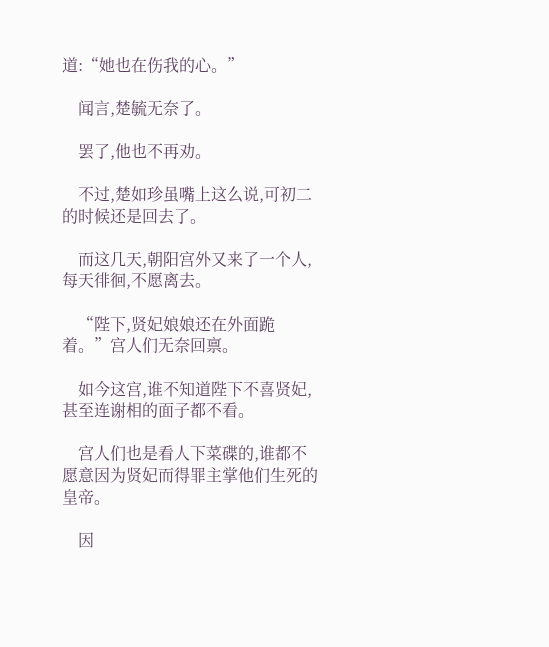道:“她也在伤我的心。”

    闻言,楚毓无奈了。

    罢了,他也不再劝。

    不过,楚如珍虽嘴上这么说,可初二的时候还是回去了。

    而这几天,朝阳宫外又来了一个人,每天徘徊,不愿离去。

    “陛下,贤妃娘娘还在外面跪着。”宫人们无奈回禀。

    如今这宫,谁不知道陛下不喜贤妃,甚至连谢相的面子都不看。

    宫人们也是看人下菜碟的,谁都不愿意因为贤妃而得罪主掌他们生死的皇帝。

    因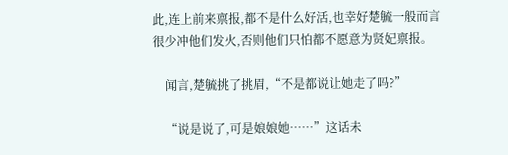此,连上前来禀报,都不是什么好活,也幸好楚毓一般而言很少冲他们发火,否则他们只怕都不愿意为贤妃禀报。

    闻言,楚毓挑了挑眉,“不是都说让她走了吗?”

    “说是说了,可是娘娘她……”这话未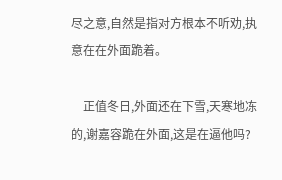尽之意,自然是指对方根本不听劝,执意在在外面跪着。

    正值冬日,外面还在下雪,天寒地冻的,谢嘉容跪在外面,这是在逼他吗?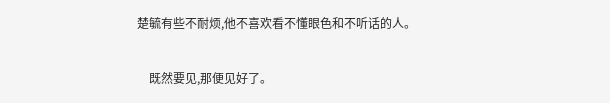楚毓有些不耐烦,他不喜欢看不懂眼色和不听话的人。

    既然要见,那便见好了。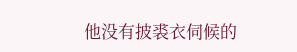他没有披裘衣伺候的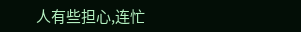人有些担心,连忙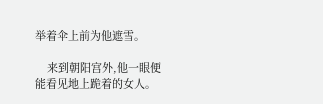举着伞上前为他遮雪。

    来到朝阳宫外,他一眼便能看见地上跪着的女人。